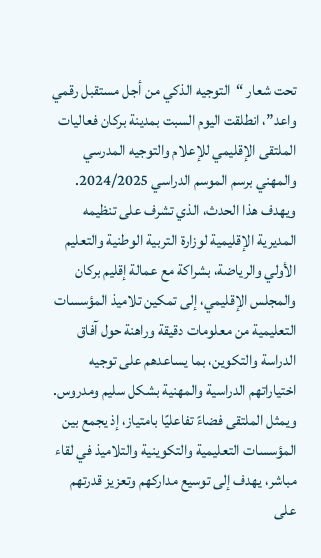تحت شعار “التوجيه الذكي من أجل مستقبل رقمي واعد”، انطلقت اليوم السبت بمدينة بركان فعاليات الملتقى الإقليمي للإعلام والتوجيه المدرسي والمهني برسم الموسم الدراسي 2024/2025.
ويهدف هذا الحدث، الذي تشرف على تنظيمه المديرية الإقليمية لوزارة التربية الوطنية والتعليم الأولي والرياضة، بشراكة مع عمالة إقليم بركان والمجلس الإقليمي، إلى تمكين تلاميذ المؤسسات التعليمية من معلومات دقيقة وراهنة حول آفاق الدراسة والتكوين، بما يساعدهم على توجيه اختياراتهم الدراسية والمهنية بشكل سليم ومدروس.
ويمثل الملتقى فضاءً تفاعليًا بامتياز، إذ يجمع بين المؤسسات التعليمية والتكوينية والتلاميذ في لقاء مباشر، يهدف إلى توسيع مداركهم وتعزيز قدرتهم على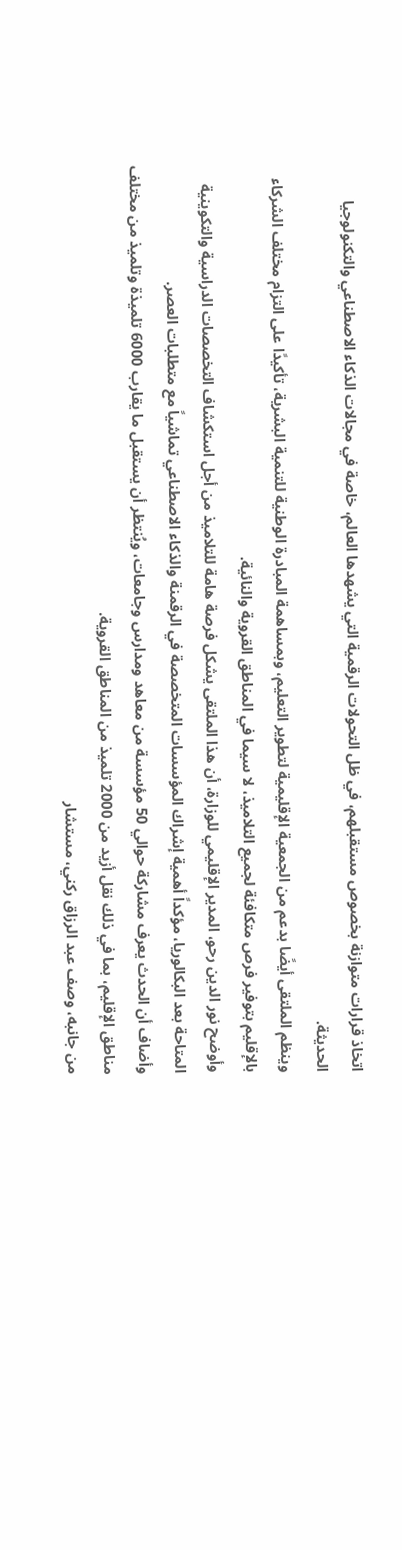اتخاذ قرارات متوازنة بخصوص مستقبلهم، في ظل التحولات الرقمية التي يشهدها العالم، خاصة في مجالات الذكاء الاصطناعي والتكنولوجيا الحديثة.
وينظم الملتقى أيضًا بدعم من الجمعية الإقليمية لتطوير التعليم، وبمساهمة المبادرة الوطنية للتنمية البشرية، تأكيدًا على التزام مختلف الشركاء بالإقليم بتوفير فرص متكافئة لجميع التلاميذ، لا سيما في المناطق القروية والنائية.
وأوضح نور الدين رحو، المدير الإقليمي للوزارة، أن هذا الملتقى يشكل فرصة هامة للتلاميذ من أجل استكشاف التخصصات الدراسية والتكوينية المتاحة بعد البكالوريا، مؤكداً أهمية إشراك المؤسسات المتخصصة في الرقمنة والذكاء الاصطناعي تماشياً مع متطلبات العصر.
وأضاف أن الحدث يعرف مشاركة حوالي 50 مؤسسة من معاهد ومدارس وجامعات، ويُنتظر أن يستقبل ما يقارب 6000 تلميذة وتلميذ من مختلف مناطق الإقليم، بما في ذلك نقل أزيد من 2000 تلميذ من المناطق القروية.
من جانبه، وصف عبد الرزاق ركني، مستشار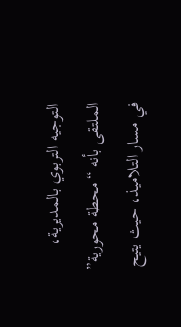التوجيه التربوي بالمديرية، الملتقى بأنه “محطة محورية” في مسار التلاميذ، حيث يتيح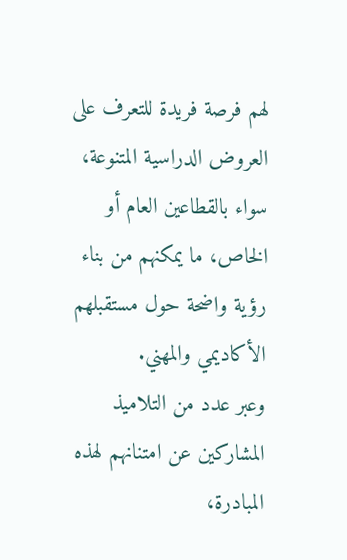لهم فرصة فريدة للتعرف على العروض الدراسية المتنوعة، سواء بالقطاعين العام أو الخاص، ما يمكنهم من بناء رؤية واضحة حول مستقبلهم الأكاديمي والمهني.
وعبر عدد من التلاميذ المشاركين عن امتنانهم لهذه المبادرة،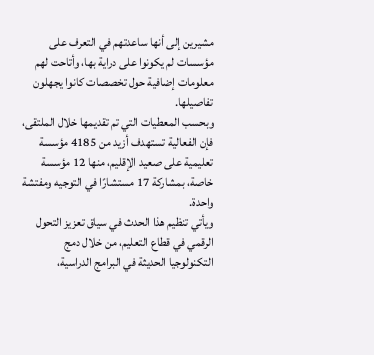مشيرين إلى أنها ساعدتهم في التعرف على مؤسسات لم يكونوا على دراية بها، وأتاحت لهم معلومات إضافية حول تخصصات كانوا يجهلون تفاصيلها.
وبحسب المعطيات التي تم تقديمها خلال الملتقى، فإن الفعالية تستهدف أزيد من 4185 مؤسسة تعليمية على صعيد الإقليم، منها 12 مؤسسة خاصة، بمشاركة 17 مستشارًا في التوجيه ومفتشة واحدة.
ويأتي تنظيم هذا الحدث في سياق تعزيز التحول الرقمي في قطاع التعليم، من خلال دمج التكنولوجيا الحديثة في البرامج الدراسية،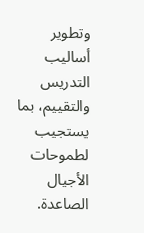وتطوير أساليب التدريس والتقييم، بما يستجيب لطموحات الأجيال الصاعدة.